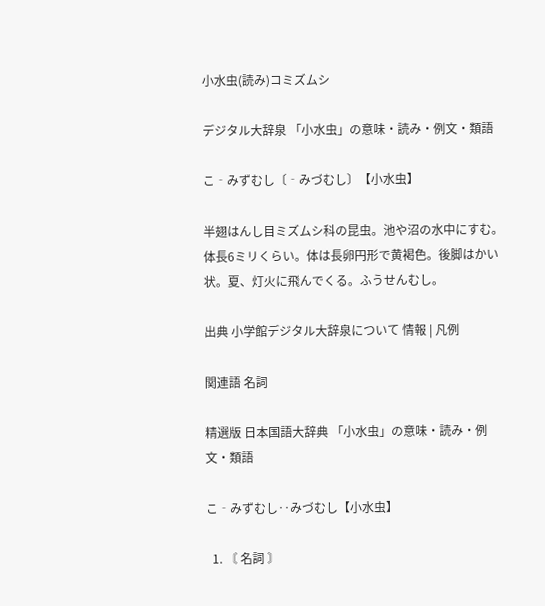小水虫(読み)コミズムシ

デジタル大辞泉 「小水虫」の意味・読み・例文・類語

こ‐みずむし〔‐みづむし〕【小水虫】

半翅はんし目ミズムシ科の昆虫。池や沼の水中にすむ。体長6ミリくらい。体は長卵円形で黄褐色。後脚はかい状。夏、灯火に飛んでくる。ふうせんむし。

出典 小学館デジタル大辞泉について 情報 | 凡例

関連語 名詞

精選版 日本国語大辞典 「小水虫」の意味・読み・例文・類語

こ‐みずむし‥みづむし【小水虫】

  1. 〘 名詞 〙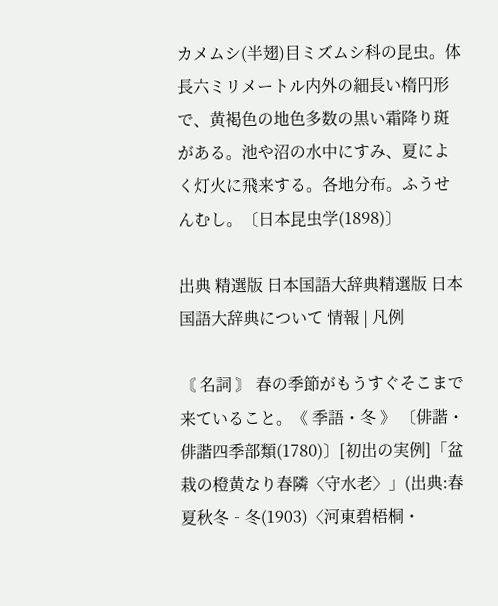カメムシ(半翅)目ミズムシ科の昆虫。体長六ミリメートル内外の細長い楕円形で、黄褐色の地色多数の黒い霜降り斑がある。池や沼の水中にすみ、夏によく灯火に飛来する。各地分布。ふうせんむし。〔日本昆虫学(1898)〕

出典 精選版 日本国語大辞典精選版 日本国語大辞典について 情報 | 凡例

〘 名詞 〙 春の季節がもうすぐそこまで来ていること。《 季語・冬 》 〔俳諧・俳諧四季部類(1780)〕[初出の実例]「盆栽の橙黄なり春隣〈守水老〉」(出典:春夏秋冬‐冬(1903)〈河東碧梧桐・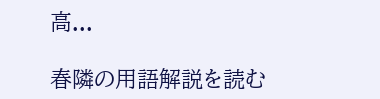高...

春隣の用語解説を読む